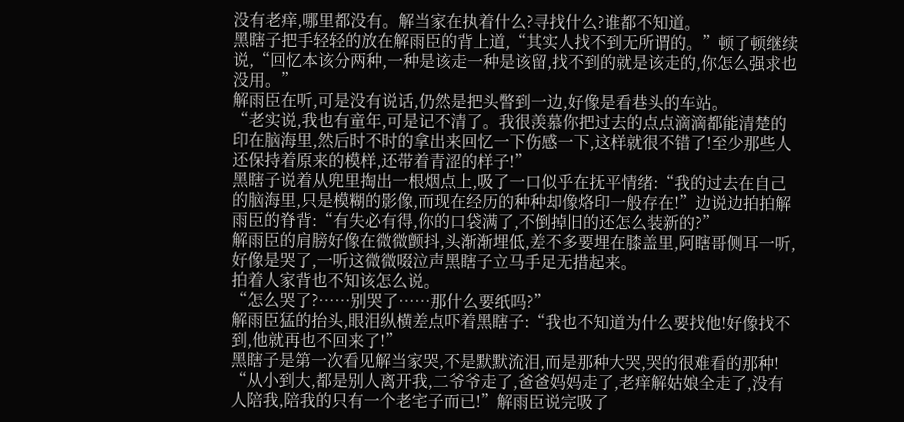没有老痒,哪里都没有。解当家在执着什么?寻找什么?谁都不知道。
黑瞎子把手轻轻的放在解雨臣的背上道,“其实人找不到无所谓的。”顿了顿继续说,“回忆本该分两种,一种是该走一种是该留,找不到的就是该走的,你怎么强求也没用。”
解雨臣在听,可是没有说话,仍然是把头瞥到一边,好像是看巷头的车站。
“老实说,我也有童年,可是记不清了。我很羡慕你把过去的点点滴滴都能清楚的印在脑海里,然后时不时的拿出来回忆一下伤感一下,这样就很不错了!至少那些人还保持着原来的模样,还带着青涩的样子!”
黑瞎子说着从兜里掏出一根烟点上,吸了一口似乎在抚平情绪:“我的过去在自己的脑海里,只是模糊的影像,而现在经历的种种却像烙印一般存在!”边说边拍拍解雨臣的脊背:“有失必有得,你的口袋满了,不倒掉旧的还怎么装新的?”
解雨臣的肩膀好像在微微颤抖,头渐渐埋低,差不多要埋在膝盖里,阿瞎哥侧耳一听,好像是哭了,一听这微微啜泣声黑瞎子立马手足无措起来。
拍着人家背也不知该怎么说。
“怎么哭了?……别哭了……那什么要纸吗?”
解雨臣猛的抬头,眼泪纵横差点吓着黑瞎子:“我也不知道为什么要找他!好像找不到,他就再也不回来了!”
黑瞎子是第一次看见解当家哭,不是默默流泪,而是那种大哭,哭的很难看的那种!
“从小到大,都是别人离开我,二爷爷走了,爸爸妈妈走了,老痒解姑娘全走了,没有人陪我,陪我的只有一个老宅子而已!”解雨臣说完吸了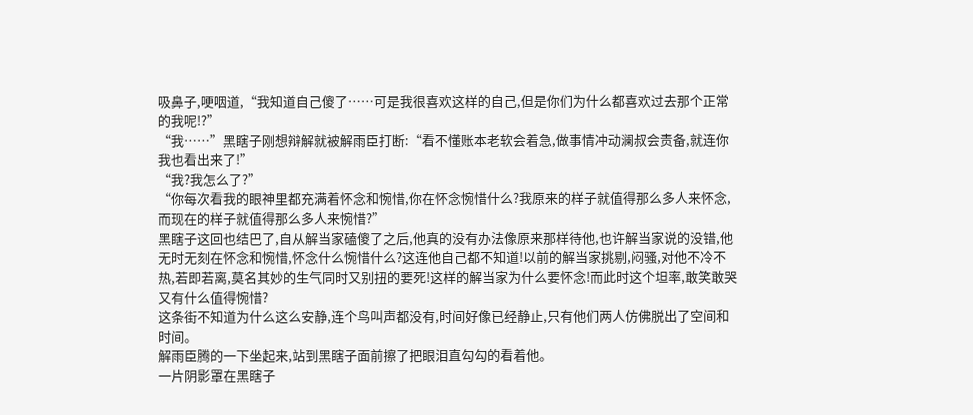吸鼻子,哽咽道,“我知道自己傻了……可是我很喜欢这样的自己,但是你们为什么都喜欢过去那个正常的我呢!?”
“我……”黑瞎子刚想辩解就被解雨臣打断:“看不懂账本老软会着急,做事情冲动澜叔会责备,就连你我也看出来了!”
“我?我怎么了?”
“你每次看我的眼神里都充满着怀念和惋惜,你在怀念惋惜什么?我原来的样子就值得那么多人来怀念,而现在的样子就值得那么多人来惋惜?”
黑瞎子这回也结巴了,自从解当家磕傻了之后,他真的没有办法像原来那样待他,也许解当家说的没错,他无时无刻在怀念和惋惜,怀念什么惋惜什么?这连他自己都不知道!以前的解当家挑剔,闷骚,对他不冷不热,若即若离,莫名其妙的生气同时又别扭的要死!这样的解当家为什么要怀念!而此时这个坦率,敢笑敢哭又有什么值得惋惜?
这条街不知道为什么这么安静,连个鸟叫声都没有,时间好像已经静止,只有他们两人仿佛脱出了空间和时间。
解雨臣腾的一下坐起来,站到黑瞎子面前擦了把眼泪直勾勾的看着他。
一片阴影罩在黑瞎子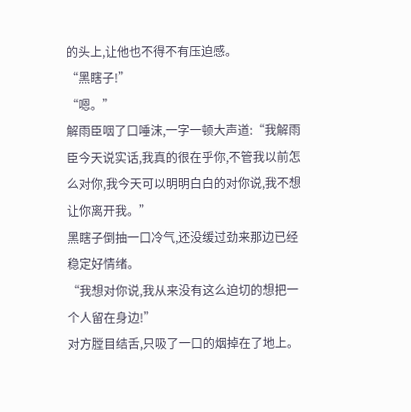的头上,让他也不得不有压迫感。
“黑瞎子!”
“嗯。”
解雨臣咽了口唾沫,一字一顿大声道:“我解雨臣今天说实话,我真的很在乎你,不管我以前怎么对你,我今天可以明明白白的对你说,我不想让你离开我。”
黑瞎子倒抽一口冷气,还没缓过劲来那边已经稳定好情绪。
“我想对你说,我从来没有这么迫切的想把一个人留在身边!”
对方膛目结舌,只吸了一口的烟掉在了地上。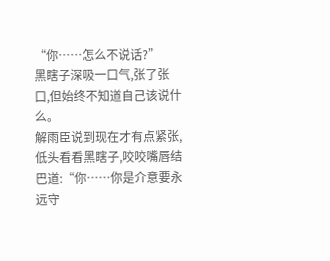“你……怎么不说话?”
黑瞎子深吸一口气,张了张口,但始终不知道自己该说什么。
解雨臣说到现在才有点紧张,低头看看黑瞎子,咬咬嘴唇结巴道:“你……你是介意要永远守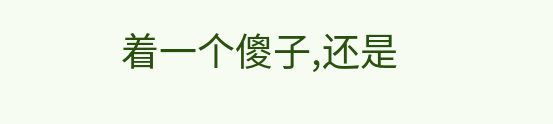着一个傻子,还是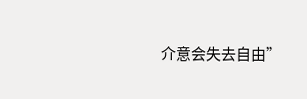介意会失去自由”